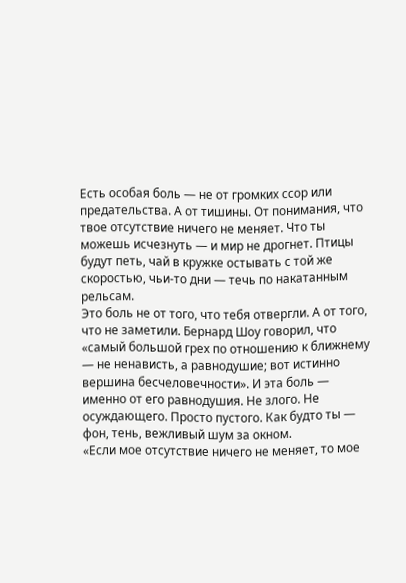Есть особая боль — не от громких ссор или предательства. А от тишины. От понимания, что твое отсутствие ничего не меняет. Что ты можешь исчезнуть — и мир не дрогнет. Птицы будут петь, чай в кружке остывать с той же скоростью, чьи-то дни — течь по накатанным рельсам.
Это боль не от того, что тебя отвергли. А от того, что не заметили. Бернард Шоу говорил, что «самый большой грех по отношению к ближнему — не ненависть, а равнодушие; вот истинно вершина бесчеловечности». И эта боль — именно от его равнодушия. Не злого. Не осуждающего. Просто пустого. Как будто ты — фон, тень, вежливый шум за окном.
«Если мое отсутствие ничего не меняет, то мое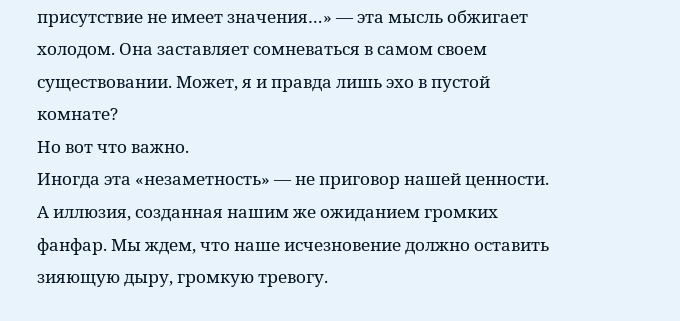присутствие не имеет значения…» — эта мысль обжигает холодом. Она заставляет сомневаться в самом своем существовании. Может, я и правда лишь эхо в пустой комнате?
Но вот что важно.
Иногда эта «незаметность» — не приговор нашей ценности. А иллюзия, созданная нашим же ожиданием громких фанфар. Мы ждем, что наше исчезновение должно оставить зияющую дыру, громкую тревогу.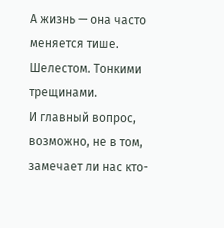А жизнь — она часто меняется тише. Шелестом. Тонкими трещинами.
И главный вопрос, возможно, не в том, замечает ли нас кто-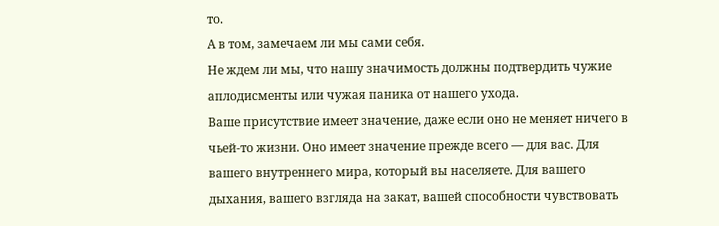то.
А в том, замечаем ли мы сами себя.
Не ждем ли мы, что нашу значимость должны подтвердить чужие аплодисменты или чужая паника от нашего ухода.
Ваше присутствие имеет значение, даже если оно не меняет ничего в чьей-то жизни. Оно имеет значение прежде всего — для вас. Для вашего внутреннего мира, который вы населяете. Для вашего дыхания, вашего взгляда на закат, вашей способности чувствовать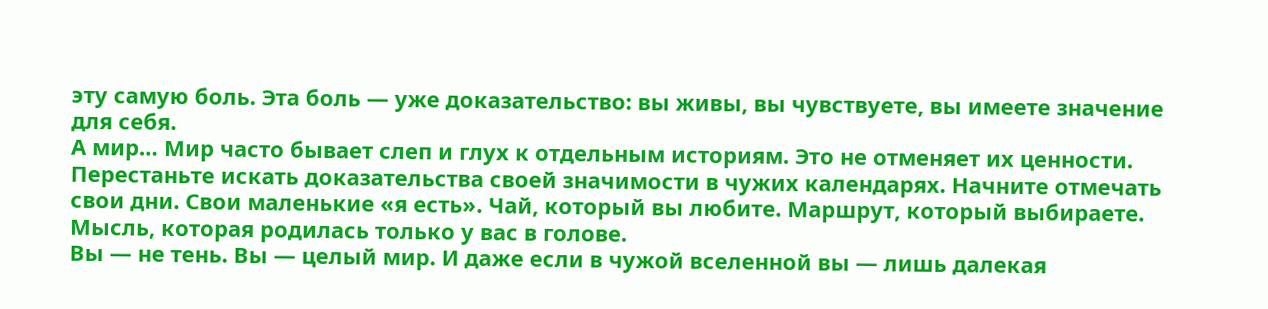эту самую боль. Эта боль — уже доказательство: вы живы, вы чувствуете, вы имеете значение для себя.
А мир… Мир часто бывает слеп и глух к отдельным историям. Это не отменяет их ценности.
Перестаньте искать доказательства своей значимости в чужих календарях. Начните отмечать свои дни. Свои маленькие «я есть». Чай, который вы любите. Маршрут, который выбираете. Мысль, которая родилась только у вас в голове.
Вы — не тень. Вы — целый мир. И даже если в чужой вселенной вы — лишь далекая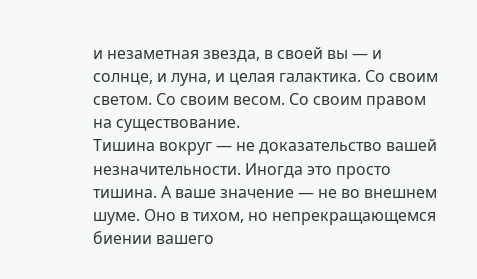и незаметная звезда, в своей вы — и солнце, и луна, и целая галактика. Со своим светом. Со своим весом. Со своим правом на существование.
Тишина вокруг — не доказательство вашей незначительности. Иногда это просто тишина. А ваше значение — не во внешнем шуме. Оно в тихом, но непрекращающемся биении вашего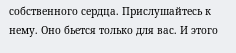собственного сердца. Прислушайтесь к нему. Оно бьется только для вас. И этого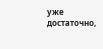уже достаточно,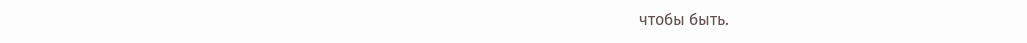чтобы быть.